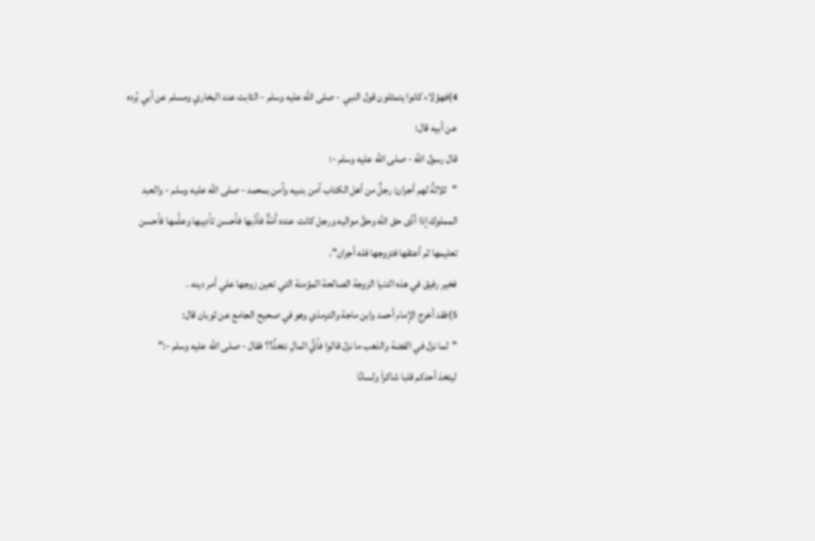4)فهؤلاء كانوا يتمثلون قول النبي - صلى الله عليه وسلم - الثابت عند البخاري ومسلم عن أبي بُرده عن أبيه قال:
قال رسول الله - صلى الله عليه وسلم -:
"ثلاثةُ لهم أجران: رجلٌ من أهل الكتاب آمن بنبيه وآمن بمحمد - صلى الله عليه وسلم - والعبد المملوك إذا أدَّى حق الله وحقَّ مواليه ورجل كانت عنده أَمَةٌ فأدَّبها فأحسن تأديبها وعلَّمها فأحسن تعليمها ثم أعتقها فتزوجها فله أجران".
فخير رفيق في هذه الدنيا الزوجة الصالحة المؤمنة التي تعين زوجها علي أمر دينه .
5)فقد أخرج الإمام أحمد وابن ماجة والترمذي وهو في صحيح الجامع عن ثوبان قال:
"لما نزل في الفضة والذهب ما نزل قالوا فأيُّ المالِ نتخذُ؟؟ فقال - صلى الله عليه وسلم -:"
ليتخذ أحدكم قلبا شاكراَ ولسانًا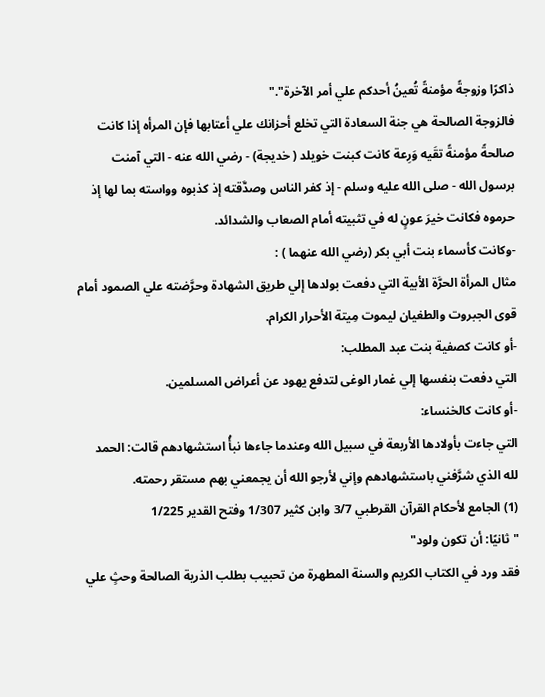ذاكرًا وزوجةً مؤمنةً تُعينُ أحدكم علي أمر الآخرة"."
فالزوجة الصالحة هي جنة السعادة التي تخلع أحزانك علي أعتابها فإن المرأه إذا كانت صالحةً مؤمنةً تقَيه وَرِعة كانت كبنت خويلد ( خديجة) - رضي الله عنه - التي آمنت برسول الله - صلى الله عليه وسلم - إذ كفر الناس وصدَّقته إذ كذبوه وواسته بما لها إذ حرموه فكانت خيرَ عونٍ له في تثبيته أمام الصعاب والشدائد.
-وكانت كأسماء بنت أبي بكر (رضي الله عنهما ) :
مثال المرأة الحرَّة الأبية التي دفعت بولدها إلي طريق الشهادة وحرَّضته علي الصمود أمام قوى الجبروت والطغيان ليموت مِيتة الأحرار الكرام.
-أو كانت كصفية بنت عبد المطلب:
التي دفعت بنفسها إلي غمار الوغى لتدفع يهود عن أعراض المسلمين.
-أو كانت كالخنساء:
التي جاءت بأولادها الأربعة في سبيل الله وعندما جاءها نبأُ استشهادهم قالت: الحمد لله الذي شرَّفني باستشهادهم وإني لأرجو الله أن يجمعني بهم مستقر رحمته.
(1) الجامع لأحكام القرآن القرطبي 3/7 وابن كثير 1/307 وفتح القدير 1/225
"ثانيًا: أن تكون ولود"
فقد ورد في الكتاب الكريم والسنة المطهرة من تحبيب بطلب الذرية الصالحة وحثٍ علي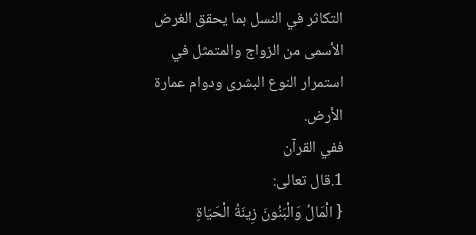التكاثر في النسل بما يحقق الغرض الأسمى من الزواج والمتمثل في استمرار النوع البشرى ودوام عمارة الأرض.
ففي القرآن
1.قال تعالى:
{ الْمَالُ وَالْبَنُونَ زِينَةُ الْحَيَاةِ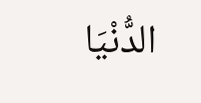الدُّنْيَا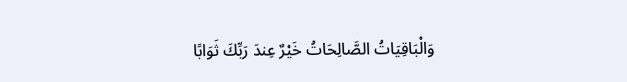وَالْبَاقِيَاتُ الصَّالِحَاتُ خَيْرٌ عِندَ رَبِّكَ ثَوَابًا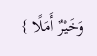وَخَيْرٌ أَمَلًا }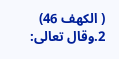( الكهف 46)
2.وقال تعالى: